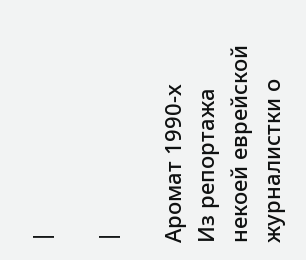|

|

Аромат 1990-х
Из репортажа некоей еврейской журналистки о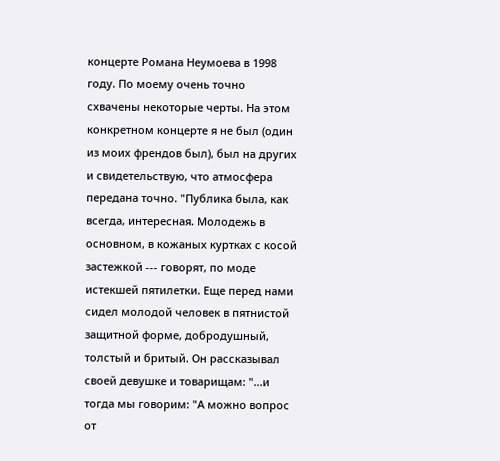концерте Романа Неумоева в 1998 году. По моему очень точно схвачены некоторые черты. На этом конкретном концерте я не был (один из моих френдов был), был на других и свидетельствую, что атмосфера передана точно. "Публика была, как всегда, интересная. Молодежь в основном, в кожаных куртках с косой застежкой --- говорят, по моде истекшей пятилетки. Еще перед нами сидел молодой человек в пятнистой защитной форме, добродушный, толстый и бритый. Он рассказывал своей девушке и товарищам: "...и тогда мы говорим: "А можно вопрос от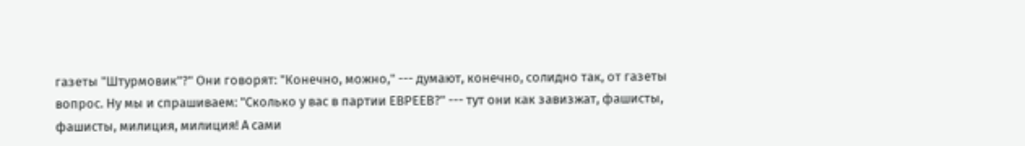газеты "Штурмовик"?" Они говорят: "Конечно, можно," --- думают, конечно, солидно так, от газеты вопрос. Ну мы и спрашиваем: "Сколько у вас в партии ЕВРЕЕВ?" --- тут они как завизжат, фашисты, фашисты, милиция, милиция! А сами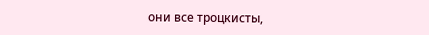они все троцкисты,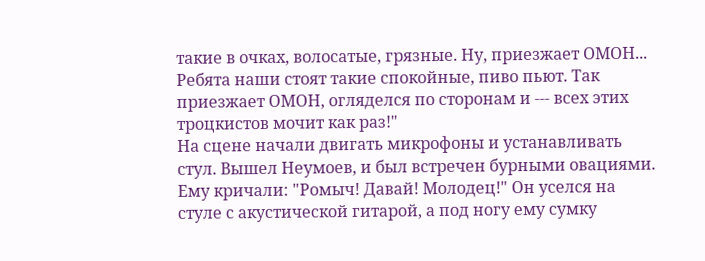такие в очках, волосатые, грязные. Ну, приезжает ОМОН... Ребята наши стоят такие спокойные, пиво пьют. Так приезжает ОМОН, огляделся по сторонам и --- всех этих троцкистов мочит как раз!"
На сцене начали двигать микрофоны и устанавливать стул. Вышел Неумоев, и был встречен бурными овациями. Ему кричали: "Ромыч! Давай! Молодец!" Он уселся на стуле с акустической гитарой, а под ногу ему сумку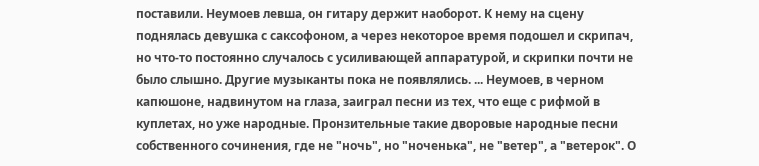поставили. Неумоев левша, он гитару держит наоборот. К нему на сцену поднялась девушка с саксофоном, а через некоторое время подошел и скрипач, но что-то постоянно случалось с усиливающей аппаратурой, и скрипки почти не было слышно. Другие музыканты пока не появлялись. ... Неумоев, в черном капюшоне, надвинутом на глаза, заиграл песни из тех, что еще с рифмой в куплетах, но уже народные. Пронзительные такие дворовые народные песни собственного сочинения, где не "ночь", но "ноченька", не "ветер", а "ветерок". О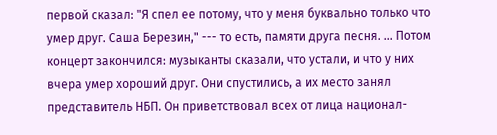первой сказал: "Я спел ее потому, что у меня буквально только что умер друг. Саша Березин," --- то есть, памяти друга песня. ... Потом концерт закончился: музыканты сказали, что устали, и что у них вчера умер хороший друг. Они спустились, а их место занял представитель НБП. Он приветствовал всех от лица национал-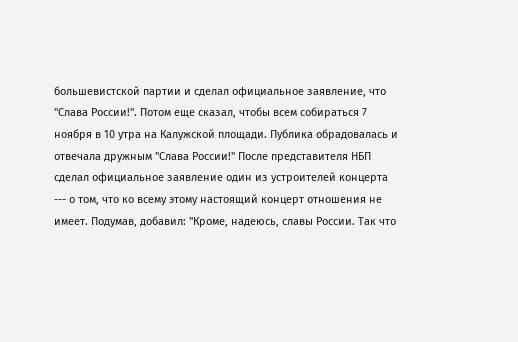большевистской партии и сделал официальное заявление, что "Слава России!". Потом еще сказал, чтобы всем собираться 7 ноября в 10 утра на Калужской площади. Публика обрадовалась и отвечала дружным "Слава России!" После представителя НБП сделал официальное заявление один из устроителей концерта --- о том, что ко всему этому настоящий концерт отношения не имеет. Подумав, добавил: "Кроме, надеюсь, славы России. Так что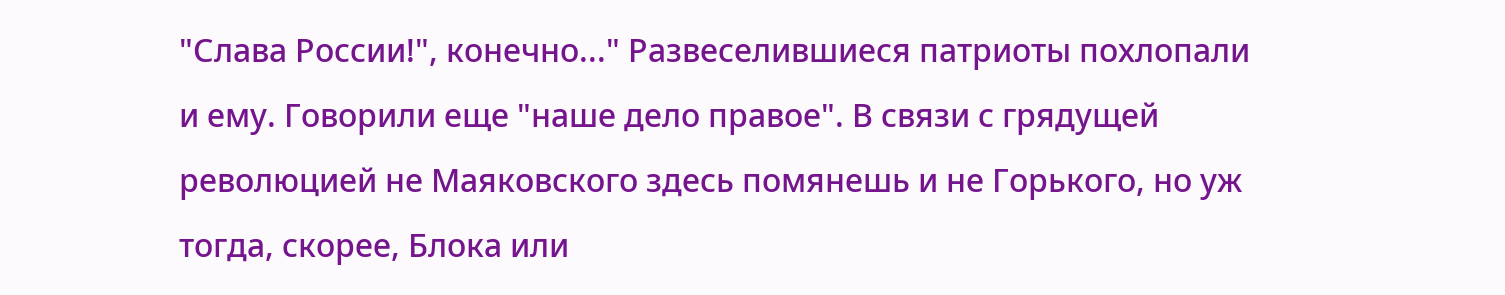"Слава России!", конечно..." Развеселившиеся патриоты похлопали и ему. Говорили еще "наше дело правое". В связи с грядущей революцией не Маяковского здесь помянешь и не Горького, но уж тогда, скорее, Блока или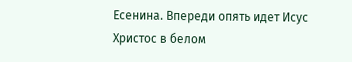Есенина. Впереди опять идет Исус Христос в белом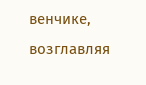венчике, возглавляя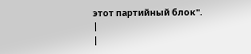этот партийный блок".
|
|